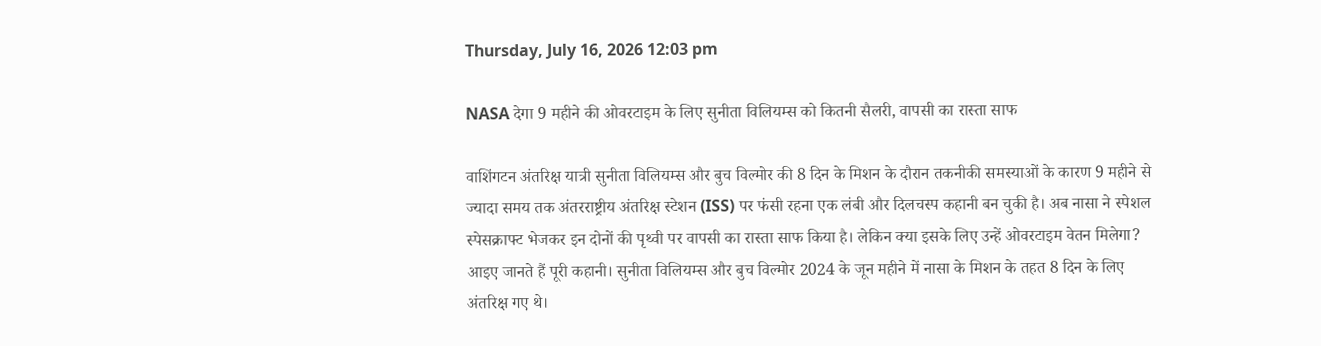Thursday, July 16, 2026 12:03 pm

NASA देगा 9 महीने की ओवरटाइम के लिए सुनीता विलियम्स को कितनी सैलरी, वापसी का रास्ता साफ

वाशिंगटन अंतरिक्ष यात्री सुनीता विलियम्स और बुच विल्मोर की 8 दिन के मिशन के दौरान तकनीकी समस्याओं के कारण 9 महीने से ज्यादा समय तक अंतरराष्ट्रीय अंतरिक्ष स्टेशन (ISS) पर फंसी रहना एक लंबी और दिलचस्प कहानी बन चुकी है। अब नासा ने स्पेशल स्पेसक्राफ्ट भेजकर इन दोनों की पृथ्वी पर वापसी का रास्ता साफ किया है। लेकिन क्या इसके लिए उन्हें ओवरटाइम वेतन मिलेगा? आइए जानते हैं पूरी कहानी। सुनीता विलियम्स और बुच विल्मोर 2024 के जून महीने में नासा के मिशन के तहत 8 दिन के लिए अंतरिक्ष गए थे।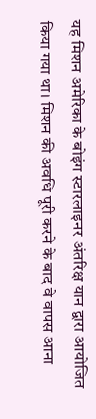यह मिशन अमेरिका के बोइंग स्टारलाइनर अंतरिक्ष यान द्वारा आयोजित किया गया था। मिशन की अवधि पूरी करने के बाद वे वापस आना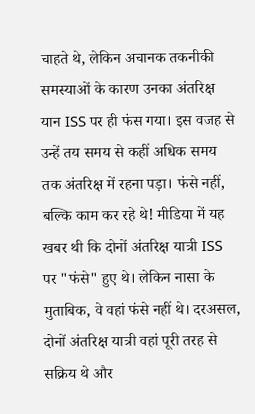चाहते थे, लेकिन अचानक तकनीकी समस्याओं के कारण उनका अंतरिक्ष यान ISS पर ही फंस गया। इस वजह से उन्हें तय समय से कहीं अधिक समय तक अंतरिक्ष में रहना पड़ा। फंसे नहीं, बल्कि काम कर रहे थे! मीडिया में यह खबर थी कि दोनों अंतरिक्ष यात्री ISS पर "फंसे" हुए थे। लेकिन नासा के मुताबिक, वे वहां फंसे नहीं थे। दरअसल, दोनों अंतरिक्ष यात्री वहां पूरी तरह से सक्रिय थे और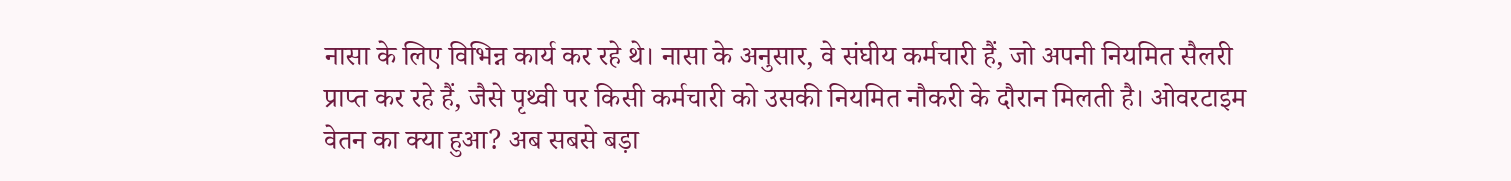नासा के लिए विभिन्न कार्य कर रहे थे। नासा के अनुसार, वे संघीय कर्मचारी हैं, जो अपनी नियमित सैलरी प्राप्त कर रहे हैं, जैसे पृथ्वी पर किसी कर्मचारी को उसकी नियमित नौकरी के दौरान मिलती है। ओवरटाइम वेतन का क्या हुआ? अब सबसे बड़ा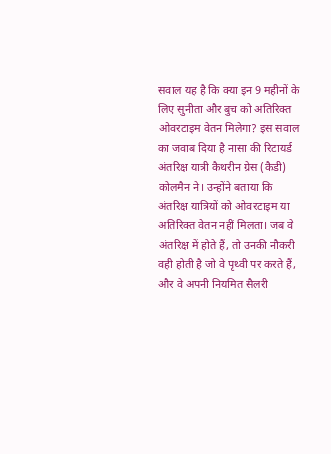सवाल यह है कि क्या इन 9 महीनों के लिए सुनीता और बुच को अतिरिक्त ओवरटाइम वेतन मिलेगा? इस सवाल का जवाब दिया है नासा की रिटायर्ड अंतरिक्ष यात्री कैथरीन ग्रेस (कैडी) कोलमैन ने। उन्होंने बताया कि अंतरिक्ष यात्रियों को ओवरटाइम या अतिरिक्त वेतन नहीं मिलता। जब वे अंतरिक्ष में होते हैं, तो उनकी नौकरी वही होती है जो वे पृथ्वी पर करते हैं, और वे अपनी नियमित सैलरी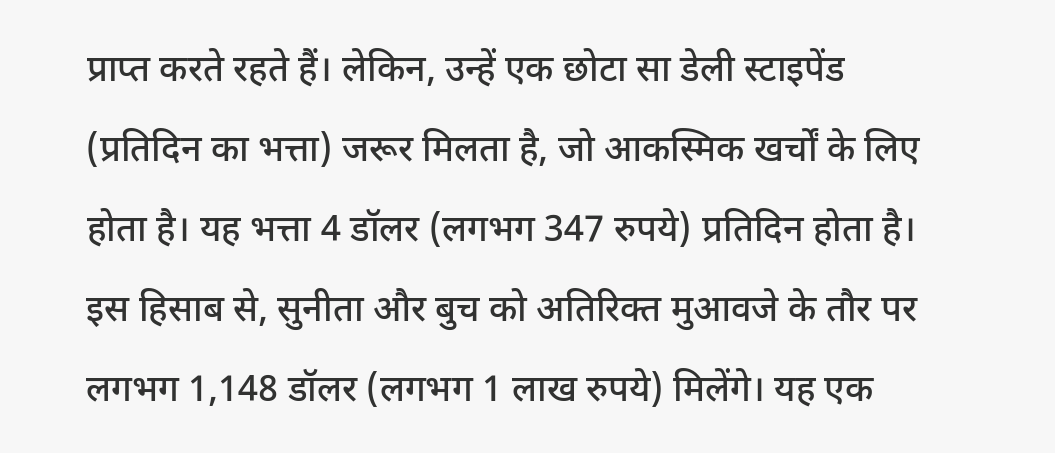प्राप्त करते रहते हैं। लेकिन, उन्हें एक छोटा सा डेली स्टाइपेंड (प्रतिदिन का भत्ता) जरूर मिलता है, जो आकस्मिक खर्चों के लिए होता है। यह भत्ता 4 डॉलर (लगभग 347 रुपये) प्रतिदिन होता है। इस हिसाब से, सुनीता और बुच को अतिरिक्त मुआवजे के तौर पर लगभग 1,148 डॉलर (लगभग 1 लाख रुपये) मिलेंगे। यह एक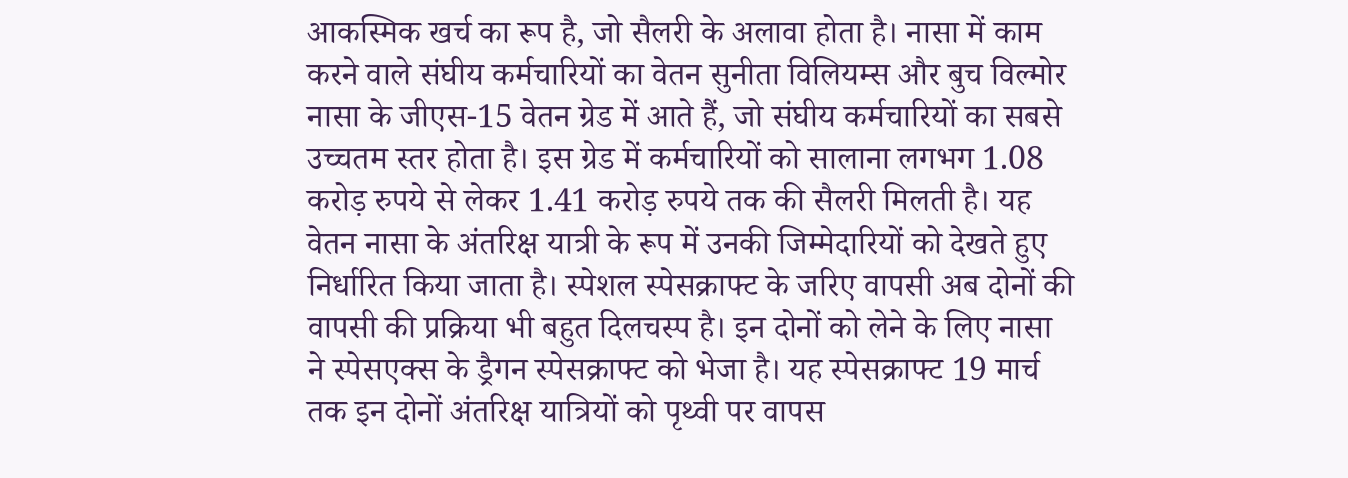आकस्मिक खर्च का रूप है, जो सैलरी के अलावा होता है। नासा में काम करने वाले संघीय कर्मचारियों का वेतन सुनीता विलियम्स और बुच विल्मोर नासा के जीएस-15 वेतन ग्रेड में आते हैं, जो संघीय कर्मचारियों का सबसे उच्चतम स्तर होता है। इस ग्रेड में कर्मचारियों को सालाना लगभग 1.08 करोड़ रुपये से लेकर 1.41 करोड़ रुपये तक की सैलरी मिलती है। यह वेतन नासा के अंतरिक्ष यात्री के रूप में उनकी जिम्मेदारियों को देखते हुए निर्धारित किया जाता है। स्पेशल स्पेसक्राफ्ट के जरिए वापसी अब दोनों की वापसी की प्रक्रिया भी बहुत दिलचस्प है। इन दोनों को लेने के लिए नासा ने स्पेसएक्स के ड्रैगन स्पेसक्राफ्ट को भेजा है। यह स्पेसक्राफ्ट 19 मार्च तक इन दोनों अंतरिक्ष यात्रियों को पृथ्वी पर वापस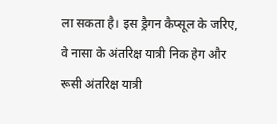ला सकता है। इस ड्रैगन कैप्सूल के जरिए, वे नासा के अंतरिक्ष यात्री निक हेग और रूसी अंतरिक्ष यात्री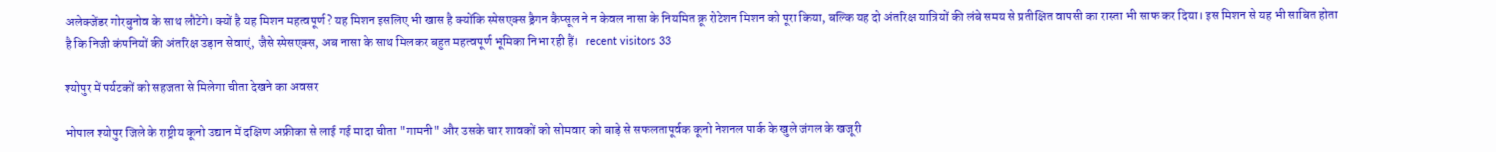अलेक्जेंडर गोरबुनोव के साथ लौटेंगे। क्यों है यह मिशन महत्वपूर्ण? यह मिशन इसलिए भी खास है क्योंकि स्पेसएक्स ड्रैगन कैप्सूल ने न केवल नासा के नियमित क्रू रोटेशन मिशन को पूरा किया, बल्कि यह दो अंतरिक्ष यात्रियों की लंबे समय से प्रतीक्षित वापसी का रास्ता भी साफ कर दिया। इस मिशन से यह भी साबित होता है कि निजी कंपनियों की अंतरिक्ष उड़ान सेवाएं, जैसे स्पेसएक्स, अब नासा के साथ मिलकर बहुत महत्वपूर्ण भूमिका निभा रही हैं।   recent visitors 33

श्योपुर में पर्यटकों को सहजता से मिलेगा चीता देखने का अवसर

भोपाल श्योपुर जिले के राष्ट्रीय कूनो उद्यान में दक्षिण अफ्रीका से लाई गई मादा चीता "गामनी" और उसके चार शावकों को सोमवार को बाड़े से सफलतापूर्वक कूनो नेशनल पार्क के खुले जंगल के खजूरी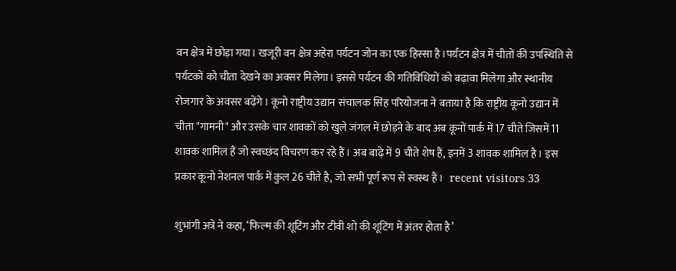वन क्षेत्र में छोड़ा गया। खजूरी वन क्षेत्र अहेरा पर्यटन जोन का एक हिस्सा है।पर्यटन क्षेत्र में चीतों की उपस्थिति से पर्यटकों को चीता देखने का अवसर मिलेगा। इससे पर्यटन की गतिविधियों को बढ़ावा मिलेगा और स्थानीय रोजगार के अवसर बढ़ेंगे। कूनो राष्ट्रीय उद्यान संचालक सिंह परियोजना ने बताया है कि राष्ट्रीय कूनो उद्यान में चीता "गामनी" और उसके चार शावकों को खुले जंगल में छोड़ने के बाद अब कूनों पार्क में 17 चीते जिसमें 11 शावक शामिल हैं जो स्वच्छंद विचरण कर रहे हैं। अब बाढ़े में 9 चीते शेष हैं, इनमें 3 शावक शामिल है। इस प्रकार कूनो नेशनल पार्क में कुल 26 चीते है, जो सभी पूर्ण रूप से स्वस्थ हैं।   recent visitors 33

शुभांगी अत्रे ने कहा, ‘फिल्म की शूटिंग और टीवी शो की शूटिंग में अंतर होता है’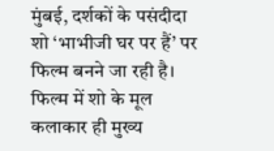मुंबई, दर्शकों के पसंदीदा शो ‘भाभीजी घर पर हैं’ पर फिल्म बनने जा रही है। फिल्म में शो के मूल कलाकार ही मुख्य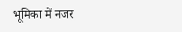भूमिका में नजर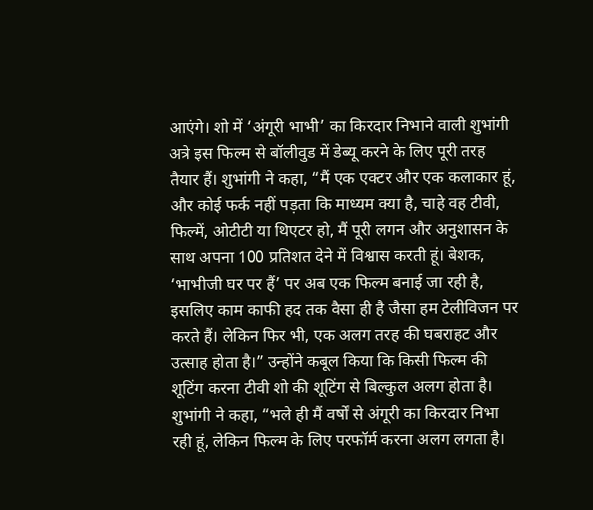आएंगे। शो में ‘अंगूरी भाभी’ का किरदार निभाने वाली शुभांगी अत्रे इस फिल्म से बॉलीवुड में डेब्यू करने के लिए पूरी तरह तैयार हैं। शुभांगी ने कहा, “मैं एक एक्टर और एक कलाकार हूं, और कोई फर्क नहीं पड़ता कि माध्यम क्या है, चाहे वह टीवी, फिल्में, ओटीटी या थिएटर हो, मैं पूरी लगन और अनुशासन के साथ अपना 100 प्रतिशत देने में विश्वास करती हूं। बेशक, ‘भाभीजी घर पर हैं’ पर अब एक फिल्म बनाई जा रही है, इसलिए काम काफी हद तक वैसा ही है जैसा हम टेलीविजन पर करते हैं। लेकिन फिर भी, एक अलग तरह की घबराहट और उत्साह होता है।” उन्होंने कबूल किया कि किसी फिल्म की शूटिंग करना टीवी शो की शूटिंग से बिल्कुल अलग होता है। शुभांगी ने कहा, “भले ही मैं वर्षों से अंगूरी का किरदार निभा रही हूं, लेकिन फिल्म के लिए परफॉर्म करना अलग लगता है।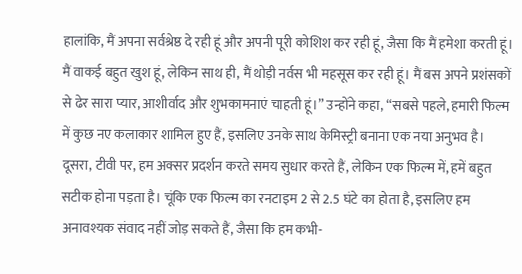हालांकि, मैं अपना सर्वश्रेष्ठ दे रही हूं और अपनी पूरी कोशिश कर रही हूं, जैसा कि मैं हमेशा करती हूं। मैं वाकई बहुत खुश हूं, लेकिन साथ ही, मैं थोड़ी नर्वस भी महसूस कर रही हूं। मैं बस अपने प्रशंसकों से ढेर सारा प्यार, आशीर्वाद और शुभकामनाएं चाहती हूं।” उन्होंने कहा, “सबसे पहले, हमारी फिल्म में कुछ नए कलाकार शामिल हुए हैं, इसलिए उनके साथ केमिस्ट्री बनाना एक नया अनुभव है। दूसरा, टीवी पर, हम अक्सर प्रदर्शन करते समय सुधार करते हैं, लेकिन एक फिल्म में, हमें बहुत सटीक होना पड़ता है। चूंकि एक फिल्म का रनटाइम 2 से 2.5 घंटे का होता है, इसलिए हम अनावश्यक संवाद नहीं जोड़ सकते हैं, जैसा कि हम कभी-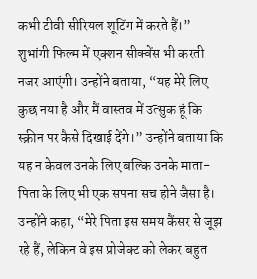कभी टीवी सीरियल शूटिंग में करते हैं।” शुभांगी फिल्म में एक्शन सीक्वेंस भी करती नजर आएंगी। उन्होंने बताया, “यह मेरे लिए कुछ नया है और मैं वास्तव में उत्सुक हूं कि स्क्रीन पर कैसे दिखाई देंगे।” उन्होंने बताया कि यह न केवल उनके लिए बल्कि उनके माता-पिता के लिए भी एक सपना सच होने जैसा है। उन्होंने कहा, “मेरे पिता इस समय कैंसर से जूझ रहे हैं, लेकिन वे इस प्रोजेक्ट को लेकर बहुत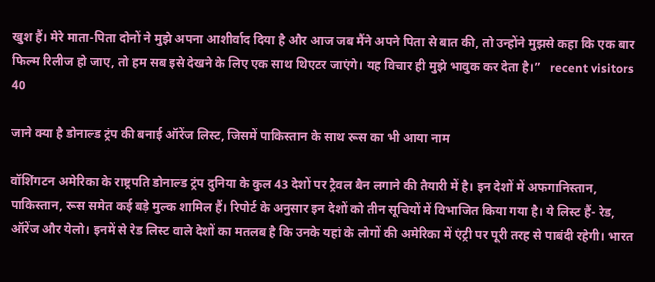खुश हैं। मेरे माता-पिता दोनों ने मुझे अपना आशीर्वाद दिया है और आज जब मैंने अपने पिता से बात की, तो उन्होंने मुझसे कहा कि एक बार फिल्म रिलीज हो जाए, तो हम सब इसे देखने के लिए एक साथ थिएटर जाएंगे। यह विचार ही मुझे भावुक कर देता है।”   recent visitors 40

जाने क्या है डोनाल्ड ट्रंप की बनाई ऑरेंज लिस्ट, जिसमें पाकिस्तान के साथ रूस का भी आया नाम

वॉशिंगटन अमेरिका के राष्ट्रपति डोनाल्ड ट्रंप दुनिया के कुल 43 देशों पर ट्रैवल बैन लगाने की तैयारी में है। इन देशों में अफगानिस्तान, पाकिस्तान, रूस समेत कई बड़े मुल्क शामिल हैं। रिपोर्ट के अनुसार इन देशों को तीन सूचियों में विभाजित किया गया है। ये लिस्ट हैं- रेड, ऑरेंज और येलो। इनमें से रेड लिस्ट वाले देशों का मतलब है कि उनके यहां के लोगों की अमेरिका में एंट्री पर पूरी तरह से पाबंदी रहेगी। भारत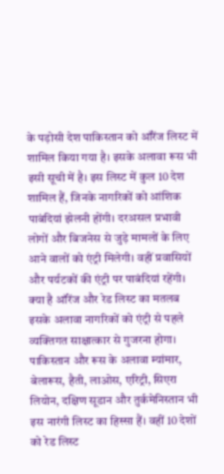के पड़ोसी देश पाकिस्तान को ऑरेंज लिस्ट में शामिल किया गया है। इसके अलावा रूस भी इसी सूची में है। इस लिस्ट में कुल 10 देश शामिल हैं, जिनके नागरिकों को आंशिक पाबंदियां झेलनी होंगी। दरअसल प्रभावी लोगों और बिजनेस से जुड़े मामलों के लिए आने वालों को एंट्री मिलेगी। वहीं प्रवासियों और पर्यटकों की एंट्री पर पाबंदियां रहेंगी। क्या है ऑरेंज और रेड लिस्ट का मतलब इसके अलावा नागरिकों को एंट्री से पहले व्यक्तिगत साक्षात्कार से गुजरना होगा। पाकिस्तान और रूस के अलावा म्यांमार, बेलारूस, हैती, लाओस, एरिट्री, सिएरा लियोन, दक्षिण सूडान और तुर्कमेनिस्तान भी इस नारंगी लिस्ट का हिस्सा हैं। वहीं 10 देशों को रेड लिस्ट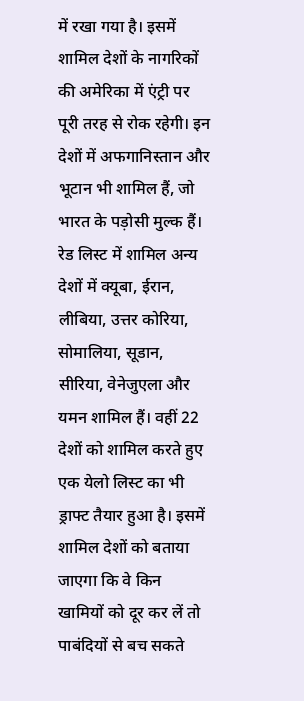में रखा गया है। इसमें शामिल देशों के नागरिकों की अमेरिका में एंट्री पर पूरी तरह से रोक रहेगी। इन देशों में अफगानिस्तान और भूटान भी शामिल हैं, जो भारत के पड़ोसी मुल्क हैं। रेड लिस्ट में शामिल अन्य देशों में क्यूबा, ईरान, लीबिया, उत्तर कोरिया, सोमालिया, सूडान, सीरिया, वेनेजुएला और यमन शामिल हैं। वहीं 22 देशों को शामिल करते हुए एक येलो लिस्ट का भी ड्राफ्ट तैयार हुआ है। इसमें शामिल देशों को बताया जाएगा कि वे किन खामियों को दूर कर लें तो पाबंदियों से बच सकते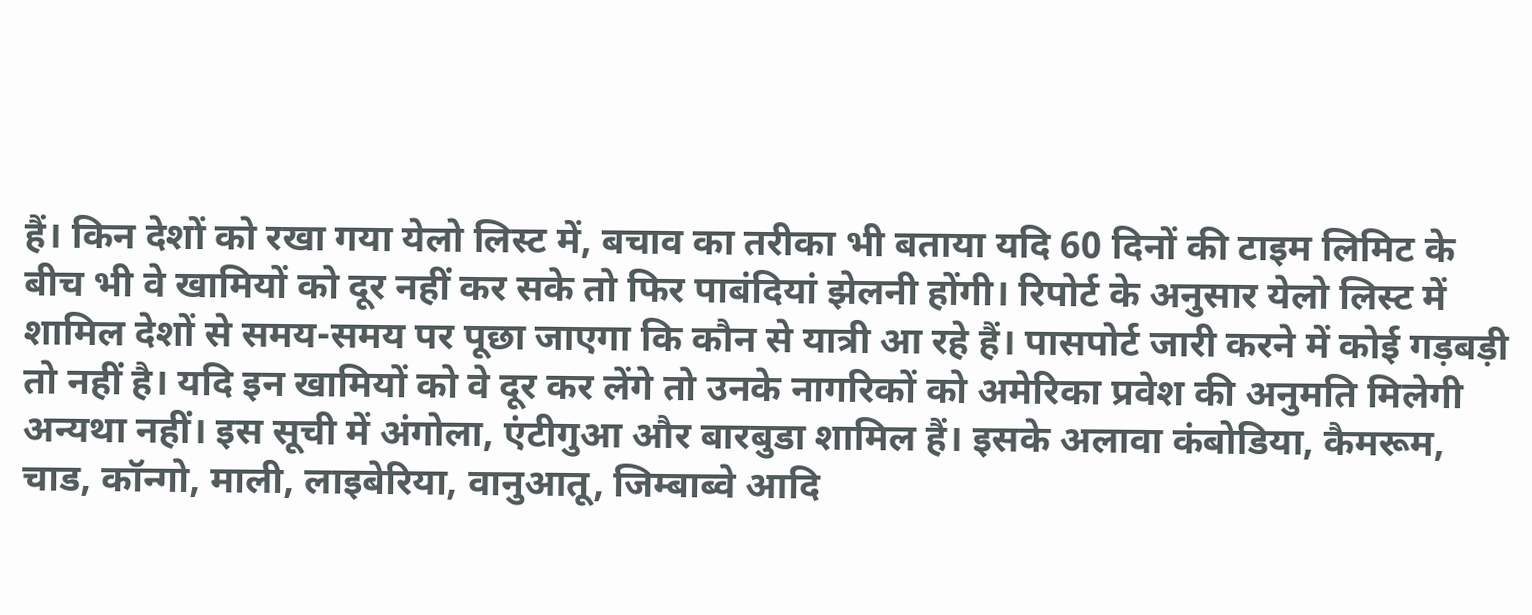हैं। किन देशों को रखा गया येलो लिस्ट में, बचाव का तरीका भी बताया यदि 60 दिनों की टाइम लिमिट के बीच भी वे खामियों को दूर नहीं कर सके तो फिर पाबंदियां झेलनी होंगी। रिपोर्ट के अनुसार येलो लिस्ट में शामिल देशों से समय-समय पर पूछा जाएगा कि कौन से यात्री आ रहे हैं। पासपोर्ट जारी करने में कोई गड़बड़ी तो नहीं है। यदि इन खामियों को वे दूर कर लेंगे तो उनके नागरिकों को अमेरिका प्रवेश की अनुमति मिलेगी अन्यथा नहीं। इस सूची में अंगोला, एंटीगुआ और बारबुडा शामिल हैं। इसके अलावा कंबोडिया, कैमरूम, चाड, कॉन्गो, माली, लाइबेरिया, वानुआतू, जिम्बाब्वे आदि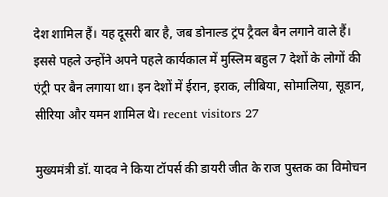देश शामिल हैं। यह दूसरी बार है, जब डोनाल्ड ट्रंप ट्रैवल बैन लगाने वाले हैं। इससे पहले उन्होंने अपने पहले कार्यकाल में मुस्लिम बहुल 7 देशों के लोगों की एंट्री पर बैन लगाया था। इन देशों में ईरान, इराक, लीबिया, सोमालिया, सूडान, सीरिया और यमन शामिल थे। recent visitors 27

मुख्यमंत्री डॉ. यादव ने किया टॉपर्स की डायरी जीत के राज पुस्तक का विमोचन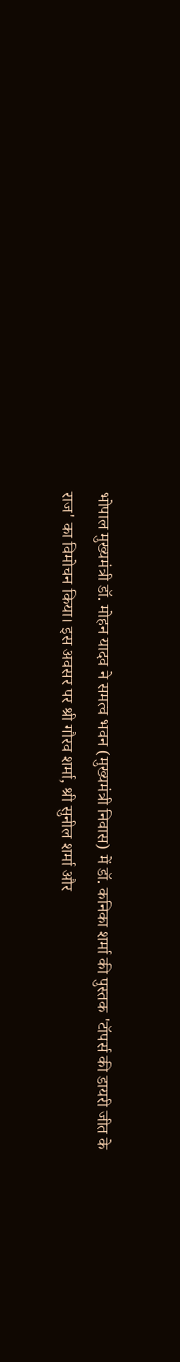भोपाल मुख्यमंत्री डॉ. मोहन यादव ने समत्व भवन (मुख्यमंत्री निवास) में डॉ. कनिका शर्मा की पुस्तक 'टॉपर्स की डायरी जीत के राज' का विमोचन किया। इस अवसर पर श्री गौरव शर्मा, श्री सुनील शर्मा और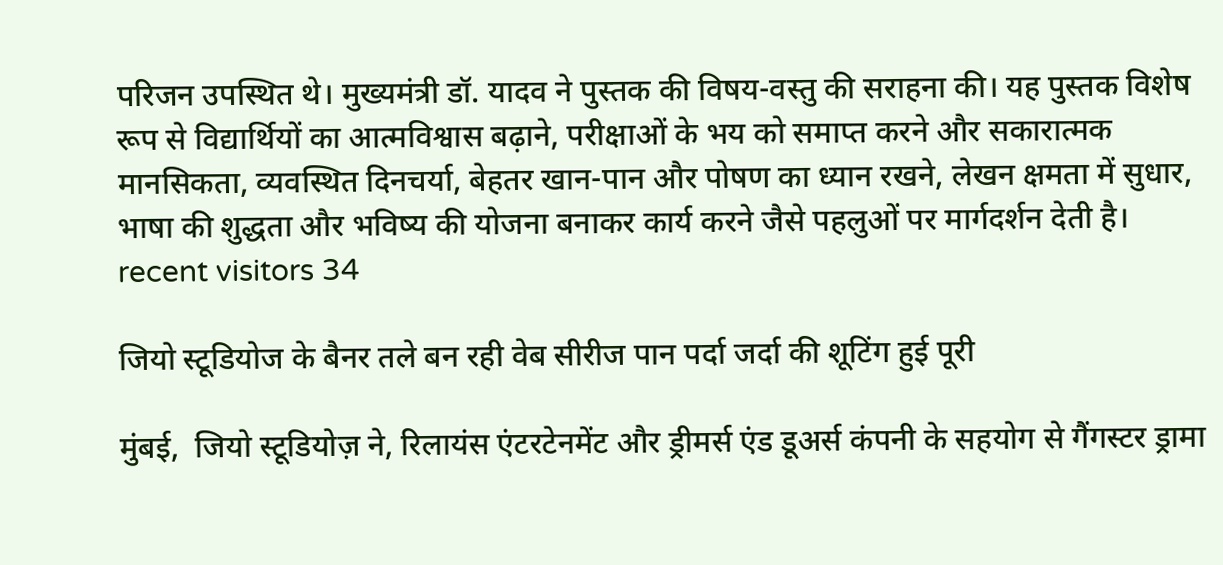परिजन उपस्थित थे। मुख्यमंत्री डॉ. यादव ने पुस्तक की विषय-वस्तु की सराहना की। यह पुस्तक विशेष रूप से विद्यार्थियों का आत्मविश्वास बढ़ाने, परीक्षाओं के भय को समाप्त करने और सकारात्मक मानसिकता, व्यवस्थित दिनचर्या, बेहतर खान-पान और पोषण का ध्यान रखने, लेखन क्षमता में सुधार, भाषा की शुद्धता और भविष्य की योजना बनाकर कार्य करने जैसे पहलुओं पर मार्गदर्शन देती है।   recent visitors 34

जियो स्टूडियोज के बैनर तले बन रही वेब सीरीज पान पर्दा जर्दा की शूटिंग हुई पूरी

मुंबई,  जियो स्टूडियोज़ ने, रिलायंस एंटरटेनमेंट और ड्रीमर्स एंड डूअर्स कंपनी के सहयोग से गैंगस्टर ड्रामा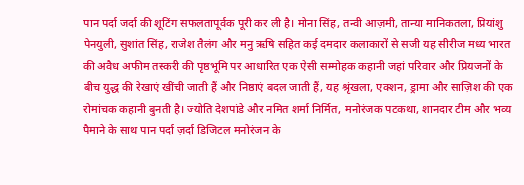पान पर्दा जर्दा की शूटिंग सफलतापूर्वक पूरी कर ली है। मोना सिंह, तन्वी आज़मी, तान्या मानिकतला, प्रियांशु पेनयुली, सुशांत सिंह, राजेश तैलंग और मनु ऋषि सहित कई दमदार कलाकारों से सजी यह सीरीज मध्य भारत की अवैध अफीम तस्करी की पृष्ठभूमि पर आधारित एक ऐसी सम्मोहक कहानी जहां परिवार और प्रियजनों के बीच युद्ध की रेखाएं खींची जाती हैं और निष्ठाएं बदल जाती हैं, यह श्रृंखला, एक्शन, ड्रामा और साज़िश की एक रोमांचक कहानी बुनती है। ज्योति देशपांडे और नमित शर्मा निर्मित, मनोरंजक पटकथा, शानदार टीम और भव्य पैमाने के साथ पान पर्दा ज़र्दा डिजिटल मनोरंजन के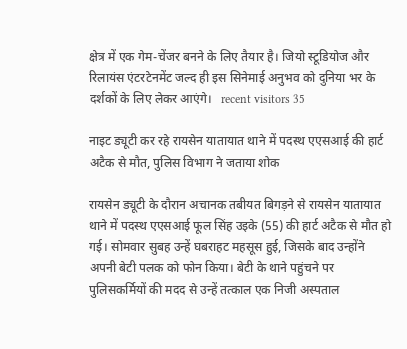क्षेत्र में एक गेम-चेंजर बनने के लिए तैयार है। जियो स्टूडियोज और रिलायंस एंटरटेनमेंट जल्द ही इस सिनेमाई अनुभव को दुनिया भर के दर्शकों के लिए लेकर आएंगे।   recent visitors 35

नाइट ड्यूटी कर रहे रायसेन यातायात थाने में पदस्थ एएसआई की हार्ट अटैक से मौत, पुलिस विभाग ने जताया शोक

रायसेन ड्यूटी के दौरान अचानक तबीयत बिगड़ने से रायसेन यातायात थाने में पदस्थ एएसआई फूल सिंह उइके (55) की हार्ट अटैक से मौत हो गई। सोमवार सुबह उन्हें घबराहट महसूस हुई, जिसके बाद उन्होंने अपनी बेटी पलक को फोन किया। बेटी के थाने पहुंचने पर पुलिसकर्मियों की मदद से उन्हें तत्काल एक निजी अस्पताल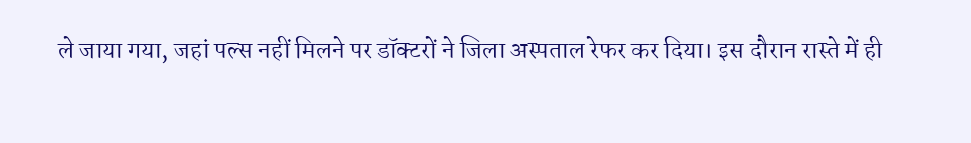ले जाया गया, जहां पल्स नहीं मिलने पर डॉक्टरों ने जिला अस्पताल रेफर कर दिया। इस दौरान रास्ते में ही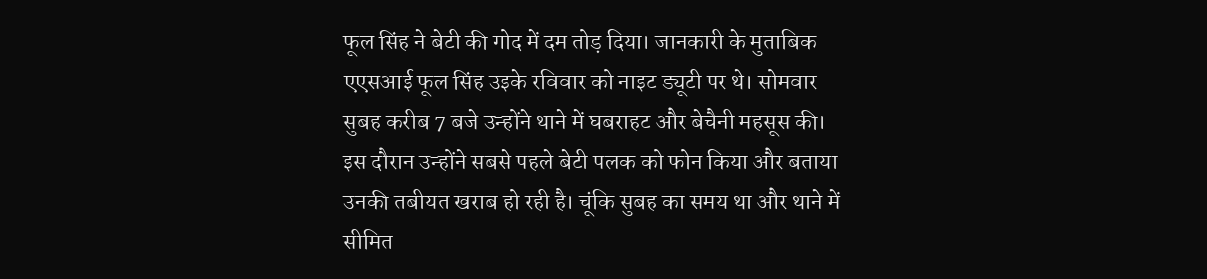फूल सिंह ने बेटी की गोद में दम तोड़ दिया। जानकारी के मुताबिक एएसआई फूल सिंह उइके रविवार को नाइट ड्यूटी पर थे। सोमवार सुबह करीब 7 बजे उन्होंने थाने में घबराहट और बेचैनी महसूस की। इस दौरान उन्होंने सबसे पहले बेटी पलक को फोन किया और बताया उनकी तबीयत खराब हो रही है। चूंकि सुबह का समय था और थाने में सीमित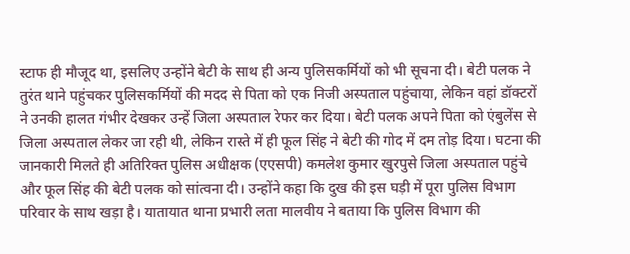स्टाफ ही मौजूद था, इसलिए उन्होंने बेटी के साथ ही अन्य पुलिसकर्मियों को भी सूचना दी। बेटी पलक ने तुरंत थाने पहुंचकर पुलिसकर्मियों की मदद से पिता को एक निजी अस्पताल पहुंचाया, लेकिन वहां डॉक्टरों ने उनकी हालत गंभीर देखकर उन्हें जिला अस्पताल रेफर कर दिया। बेटी पलक अपने पिता को एंबुलेंस से जिला अस्पताल लेकर जा रही थी, लेकिन रास्ते में ही फूल सिंह ने बेटी की गोद में दम तोड़ दिया। घटना की जानकारी मिलते ही अतिरिक्त पुलिस अधीक्षक (एएसपी) कमलेश कुमार खुरपुसे जिला अस्पताल पहुंचे और फूल सिंह की बेटी पलक को सांत्वना दी। उन्होंने कहा कि दुख की इस घड़ी में पूरा पुलिस विभाग परिवार के साथ खड़ा है। यातायात थाना प्रभारी लता मालवीय ने बताया कि पुलिस विभाग की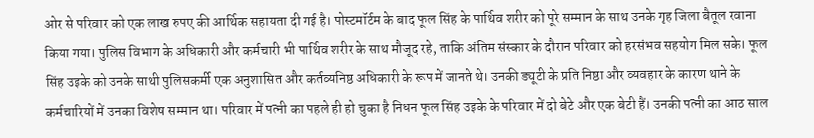ओर से परिवार को एक लाख रुपए की आर्थिक सहायता दी गई है। पोस्टमॉर्टम के बाद फूल सिंह के पार्थिव शरीर को पूरे सम्मान के साथ उनके गृह जिला बैतूल रवाना किया गया। पुलिस विभाग के अधिकारी और कर्मचारी भी पार्थिव शरीर के साथ मौजूद रहे, ताकि अंतिम संस्कार के दौरान परिवार को हरसंभव सहयोग मिल सके। फूल सिंह उइके को उनके साथी पुलिसकर्मी एक अनुशासित और कर्तव्यनिष्ठ अधिकारी के रूप में जानते थे। उनकी ड्यूटी के प्रति निष्ठा और व्यवहार के कारण थाने के कर्मचारियों में उनका विशेष सम्मान था। परिवार में पत्नी का पहले ही हो चुका है निधन फूल सिंह उइके के परिवार में दो बेटे और एक बेटी हैं। उनकी पत्नी का आठ साल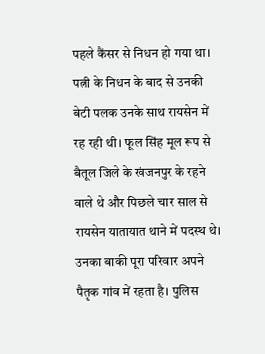पहले कैंसर से निधन हो गया था। पत्नी के निधन के बाद से उनकी बेटी पलक उनके साथ रायसेन में रह रही थी। फूल सिंह मूल रूप से बैतूल जिले के खंजनपुर के रहने वाले थे और पिछले चार साल से रायसेन यातायात थाने में पदस्थ थे। उनका बाकी पूरा परिवार अपने पैतृक गांव में रहता है। पुलिस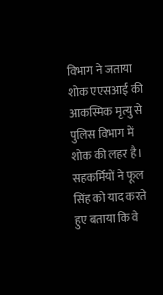विभाग ने जताया शोक एएसआई की आकस्मिक मृत्यु से पुलिस विभाग में शोक की लहर है। सहकर्मियों ने फूल सिंह को याद करते हुए बताया कि वे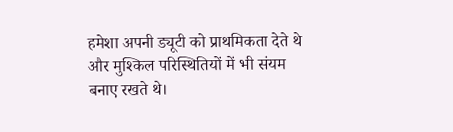हमेशा अपनी ड्यूटी को प्राथमिकता देते थे और मुश्किल परिस्थितियों में भी संयम बनाए रखते थे।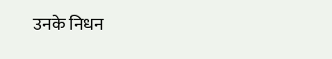उनके निधन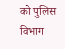को पुलिस विभाग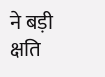ने बड़ी क्षति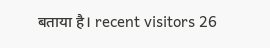बताया है। recent visitors 26